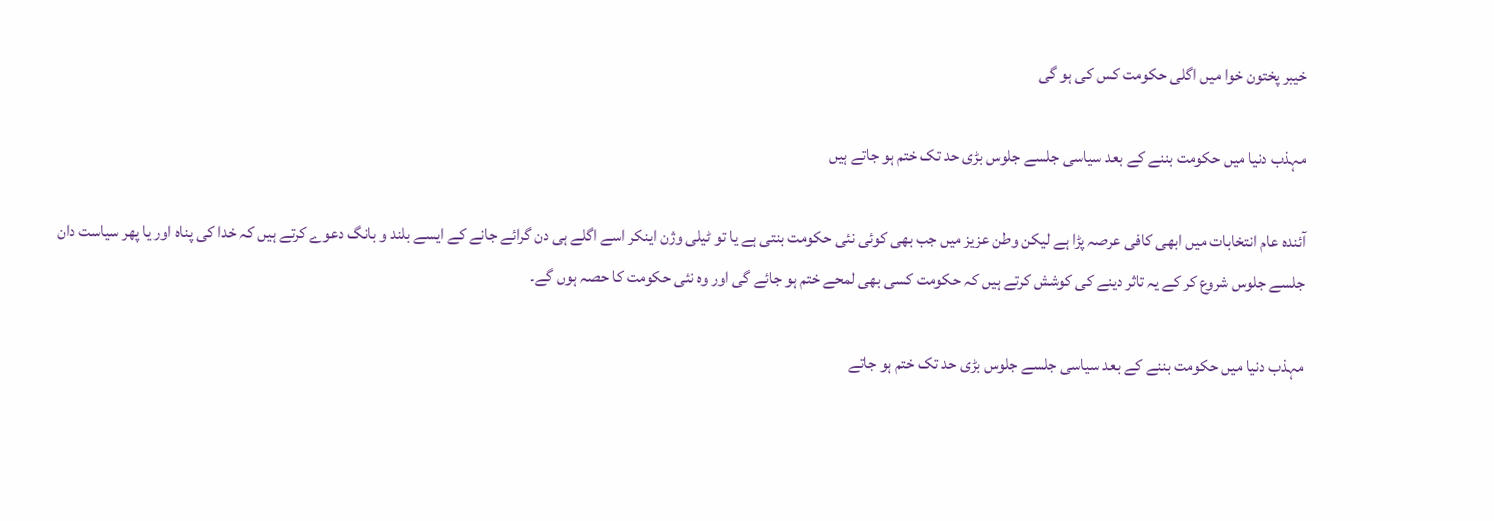خیبر پختون خوا میں اگلی حکومت کس کی ہو گی

مہذب دنیا میں حکومت بننے کے بعد سیاسی جلسے جلوس بڑی حد تک ختم ہو جاتے ہیں

آئندہ عام انتخابات میں ابھی کافی عرصہ پڑا ہے لیکن وطن عزیز میں جب بھی کوئی نئی حکومت بنتی ہے یا تو ٹیلی وژن اینکر اسے اگلے ہی دن گرائے جانے کے ایسے بلند و بانگ دعوے کرتے ہیں کہ خدا کی پناہ اور یا پھر سیاست دان جلسے جلوس شروع کر کے یہ تاثر دینے کی کوشش کرتے ہیں کہ حکومت کسی بھی لمحے ختم ہو جائے گی اور وہ نئی حکومت کا حصہ ہوں گے۔

مہذب دنیا میں حکومت بننے کے بعد سیاسی جلسے جلوس بڑی حد تک ختم ہو جاتے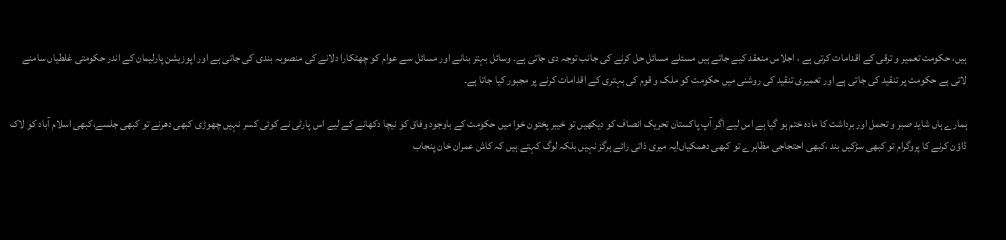ہیں، حکومت تعمیر و ترقی کے اقدامات کرتی ہے ، اجلاس منعقد کیے جاتے ہیں مسئلے مسائل حل کرنے کی جانب توجہ دی جاتی ہے۔ وسائل بہتر بنانے اور مسائل سے عوام کو چھٹکارا دلانے کی منصوبہ بندی کی جاتی ہے اور اپوزیشن پارلیمان کے اندر حکومتی غلطیاں سامنے لاتی ہے حکومت پر تنقید کی جاتی ہے اور تعمیری تنقید کی روشنی میں حکومت کو ملک و قوم کی بہتری کے اقدامات کرنے پر مجبور کیا جاتا ہے۔

ہمارے ہاں شاید صبر و تحمل اور برداشت کا مادہ ختم ہو گیا ہے اس لیے اگر آپ پاکستان تحریک انصاف کو دیکھیں تو خیبر پختون خوا میں حکومت کے باوجود وفاق کو نیچا دکھانے کے لیے اس پارٹی نے کوئی کسر نہیں چھوڑی کبھی دھرنے تو کبھی جلسے،کبھی اسلام آباد کو لاک ڈاؤن کرنے کا پروگرام تو کبھی سڑکیں بند ،کبھی احتجاجی مظاہرے تو کبھی دھمکیاں!یہ میری ذاتی رائے ہرگز نہیں بلکہ لوگ کہتے ہیں کہ کاش عمران خان پنجاب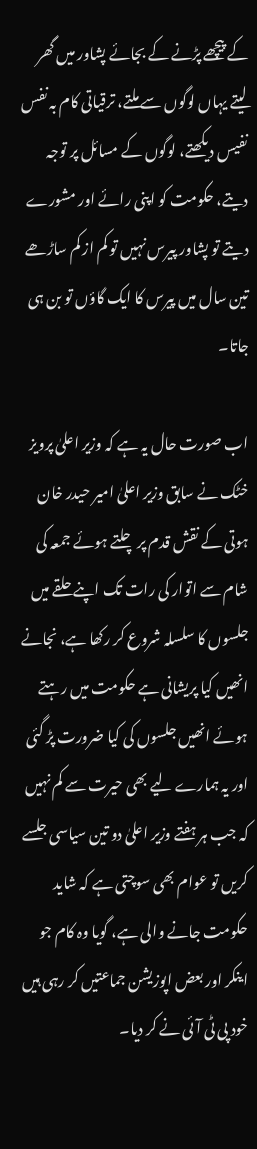کے پیچھے پڑنے کے بجائے پشاور میں گھر لیتے یہاں لوگوں سے ملتے، ترقیاتی کام بہ نفس نفیس دیکھتے، لوگوں کے مسائل پر توجہ دیتے، حکومت کو اپنی رائے اور مشورے دیتے تو پشاور پیرس نہیں تو کم از کم ساڑھے تین سال میں پیرس کا ایک گاؤں تو بن ہی جاتا۔

اب صورت حال یہ ہے کہ وزیر اعلیٰ پرویز خٹک نے سابق وزیر اعلیٰ امیر حیدر خان ہوتی کے نقش قدم پر چلتے ہوئے جمعہ کی شام سے اتوار کی رات تک اپنے حلقے میں جلسوں کا سلسلہ شروع کر رکھا ہے، نجانے انھیں کیا پریشانی ہے حکومت میں رہتے ہوئے انھیں جلسوں کی کیا ضرورت پڑ گئی اور یہ ہمارے لیے بھی حیرت سے کم نہیں کہ جب ہر ہفتے وزیر اعلیٰ دو تین سیاسی جلسے کریں تو عوام بھی سوچتی ہے کہ شاید حکومت جانے والی ہے، گویا وہ کام جو اینکر اور بعض اپوزیشن جماعتیں کر رہی ہیں خود پی ٹی آئی نے کر دیا۔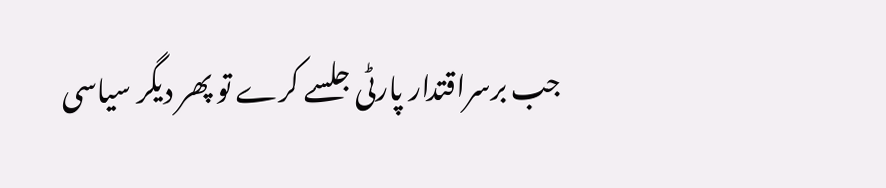جب برسراقتدار پارٹی جلسے کرے تو پھر دیگر سیاسی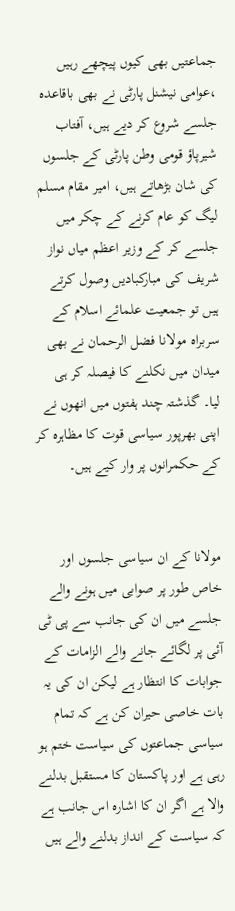جماعتیں بھی کیوں پیچھے رہیں ،عوامی نیشنل پارٹی نے بھی باقاعدہ جلسے شروع کر دیے ہیں، آفتاب شیرپاؤ قومی وطن پارٹی کے جلسوں کی شان بڑھاتے ہیں، امیر مقام مسلم لیگ کو عام کرنے کے چکر میں جلسے کر کے وزیر اعظم میاں نواز شریف کی مبارکبادیں وصول کرتے ہیں تو جمعیت علمائے اسلام کے سربراہ مولانا فضل الرحمان نے بھی میدان میں نکلنے کا فیصلہ کر ہی لیا۔ گذشتہ چند ہفتوں میں انھوں نے اپنی بھرپور سیاسی قوت کا مظاہرہ کر کے حکمرانوں پر وار کیے ہیں۔


مولانا کے ان سیاسی جلسوں اور خاص طور پر صوابی میں ہونے والے جلسے میں ان کی جانب سے پی ٹی آئی پر لگائے جانے والے الزامات کے جوابات کا انتظار ہے لیکن ان کی یہ بات خاصی حیران کن ہے کہ تمام سیاسی جماعتوں کی سیاست ختم ہو رہی ہے اور پاکستان کا مستقبل بدلنے والا ہے اگر ان کا اشارہ اس جانب ہے کہ سیاست کے انداز بدلنے والے ہیں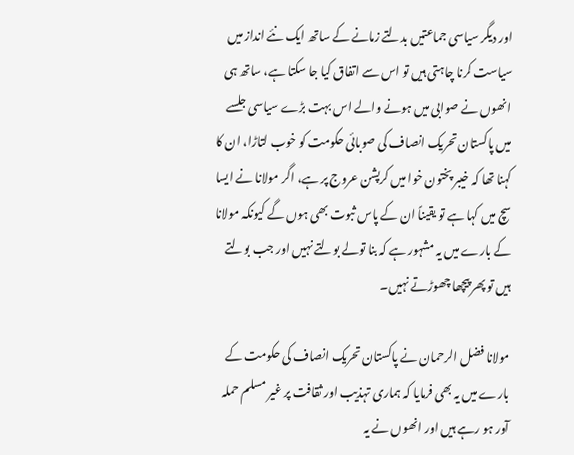اور دیگر سیاسی جماعتیں بدلتے زمانے کے ساتھ ایک نئے انداز میں سیاست کرنا چاہتی ہیں تو اس سے اتفاق کیا جا سکتا ہے، ساتھ ہی انھوں نے صوابی میں ہونے والے اس بہت بڑے سیاسی جلسے میں پاکستان تحریک انصاف کی صوبائی حکومت کو خوب لتاڑا، ان کا کہنا تھا کہ خیبر پختون خوا میں کرپشن عروج پر ہے، اگر مولانا نے ایسا سچ میں کہا ہے تو یقیناً ان کے پاس ثبوت بھی ہوں گے کیونکہ مولانا کے بارے میں یہ مشہور ہے کہ بنا تولے بولتے نہیں اور جب بولتے ہیں تو پھر پیچھا چھوڑتے نہیں۔

مولانا فضل الرحمان نے پاکستان تحریک انصاف کی حکومت کے بارے میں یہ بھی فرمایا کہ ہماری تہذیب اور ثقافت پر غیر مسلم حملہ آور ہو رہے ہیں اور انھوں نے یہ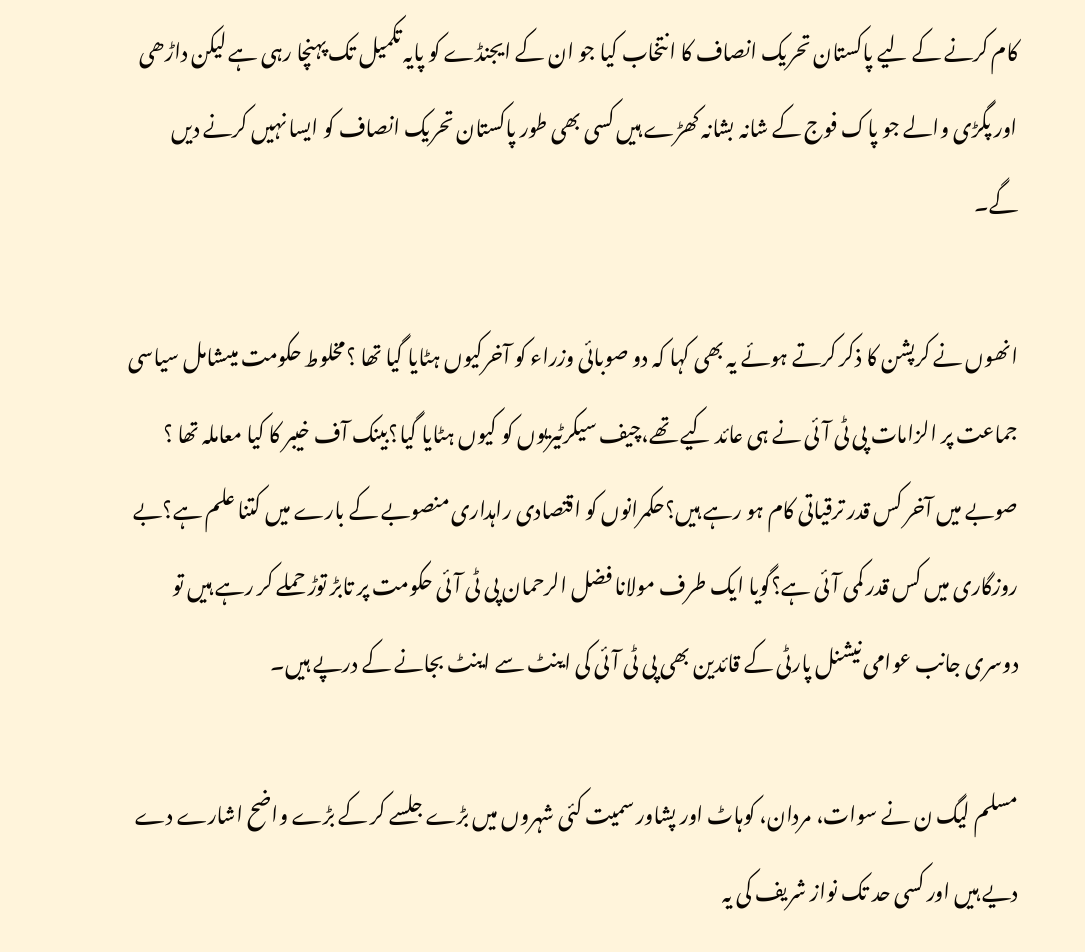کام کرنے کے لیے پاکستان تحریک انصاف کا انتخاب کیا جو ان کے ایجنڈے کو پایہ تکمیل تک پہنچا رہی ہے لیکن داڑھی اور پگڑی والے جو پاک فوج کے شانہ بشانہ کھڑے ہیں کسی بھی طور پاکستان تحریک انصاف کو ایسا نہیں کرنے دیں گے۔

انھوں نے کرپشن کا ذکر کرتے ہوئے یہ بھی کہا کہ دو صوبائی وزراء کو آخرکیوں ہٹایا گیا تھا ؟مخلوط حکومت میںشامل سیاسی جماعت پر الزامات پی ٹی آئی نے ہی عائد کیے تھے،چیف سیکرٹیریوں کو کیوں ہٹایا گیا؟بینک آف خیبر کا کیا معاملہ تھا ؟ صوبے میں آخر کس قدر ترقیاتی کام ہو رہے ہیں؟حکمرانوں کو اقتصادی راہداری منصوبے کے بارے میں کتنا علم ہے؟بے روزگاری میں کس قدر کمی آئی ہے؟گویا ایک طرف مولانا فضل الرحمان پی ٹی آئی حکومت پر تابڑ توڑ حملے کر رہے ہیں تو دوسری جانب عوامی نیشنل پارٹی کے قائدین بھی پی ٹی آئی کی اینٹ سے اینٹ بجانے کے درپے ہیں۔

مسلم لیگ ن نے سوات، مردان، کوہاٹ اور پشاور سمیت کئی شہروں میں بڑے جلسے کر کے بڑے واضح اشارے دے دیے ہیں اور کسی حد تک نواز شریف کی یہ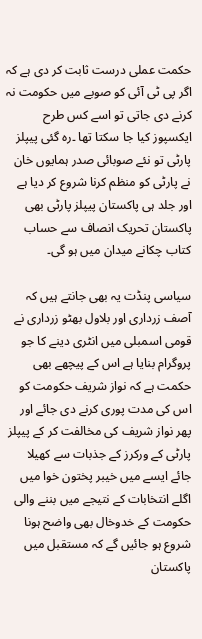حکمت عملی درست ثابت کر دی ہے کہ اگر پی ٹی آئی کو صوبے میں حکومت نہ کرنے دی جاتی تو اسے کس طرح ایکسپوز کیا جا سکتا تھا ۔رہ گئی پیپلز پارٹی تو نئے صوبائی صدر ہمایوں خان نے پارٹی کو منظم کرنا شروع کر دیا ہے اور جلد ہی پاکستان پیپلز پارٹی بھی پاکستان تحریک انصاف سے حساب کتاب چکانے میدان میں ہو گی۔

سیاسی پنڈت یہ بھی جانتے ہیں کہ آصف زرداری اور بلاول بھٹو زرداری نے قومی اسمبلی میں انٹری دینے کا جو پروگرام بنایا ہے اس کے پیچھے بھی حکمت ہے کہ نواز شریف حکومت کو اس کی مدت پوری کرنے دی جائے اور پھر نواز شریف کی مخالفت کر کے پیپلز پارٹی کے ورکرز کے جذبات سے کھیلا جائے ایسے میں خیبر پختون خوا میں اگلے انتخابات کے نتیجے میں بننے والی حکومت کے خدوخال بھی واضح ہونا شروع ہو جائیں گے کہ مستقبل میں پاکستان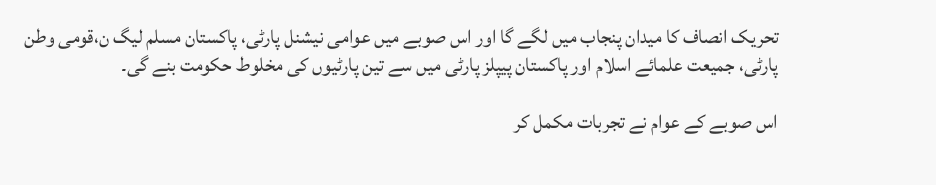تحریک انصاف کا میدان پنجاب میں لگے گا اور اس صوبے میں عوامی نیشنل پارٹی، پاکستان مسلم لیگ ن،قومی وطن پارٹی، جمیعت علمائے اسلام اور پاکستان پیپلز پارٹی میں سے تین پارٹیوں کی مخلوط حکومت بنے گی۔

اس صوبے کے عوام نے تجربات مکمل کر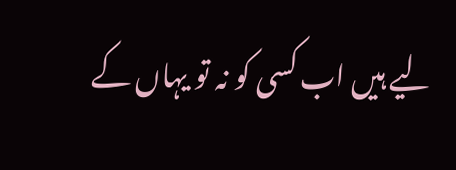لیے ہیں اب کسی کو نہ تو یہاں کے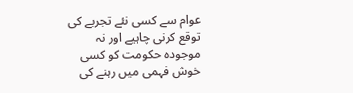عوام سے کسی نئے تجربے کی توقع کرنی چاہیے اور نہ موجودہ حکومت کو کسی خوش فہمی میں رہنے کی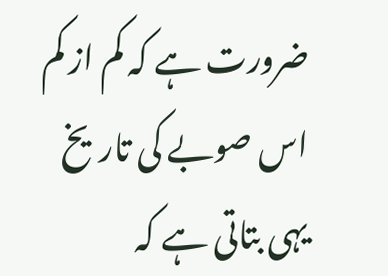ضرورت ہے کہ کم از کم اس صوبے کی تاریخ یہی بتاتی ہے کہ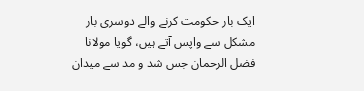ایک بار حکومت کرنے والے دوسری بار مشکل سے واپس آتے ہیں، گویا مولانا فضل الرحمان جس شد و مد سے میدان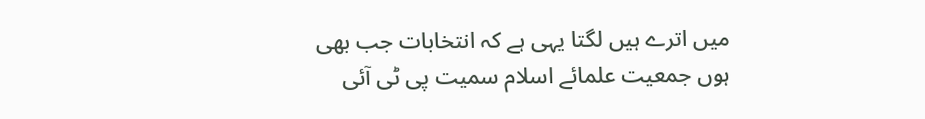میں اترے ہیں لگتا یہی ہے کہ انتخابات جب بھی ہوں جمعیت علمائے اسلام سمیت پی ٹی آئی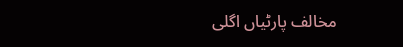مخالف پارٹیاں اگلی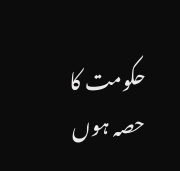حکومت کا حصہ ہوں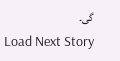گی۔
Load Next Story